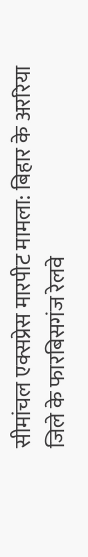सीमांचल एक्सप्रेस मारपीट मामला: बिहार के अररिया जिले के फारबिसगंज रेलवे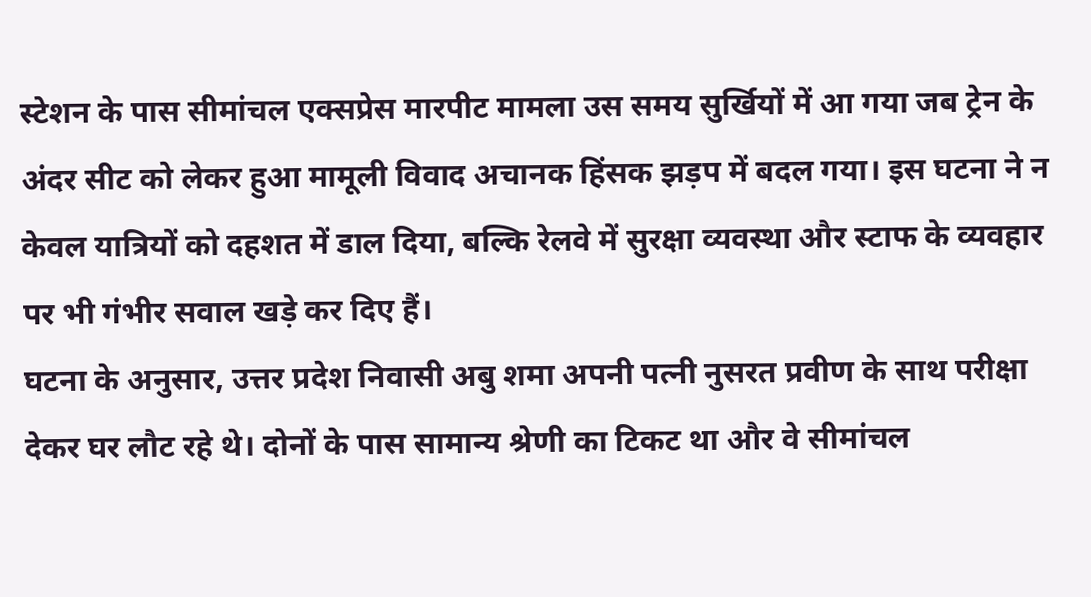स्टेशन के पास सीमांचल एक्सप्रेस मारपीट मामला उस समय सुर्खियों में आ गया जब ट्रेन के अंदर सीट को लेकर हुआ मामूली विवाद अचानक हिंसक झड़प में बदल गया। इस घटना ने न केवल यात्रियों को दहशत में डाल दिया, बल्कि रेलवे में सुरक्षा व्यवस्था और स्टाफ के व्यवहार पर भी गंभीर सवाल खड़े कर दिए हैं।
घटना के अनुसार, उत्तर प्रदेश निवासी अबु शमा अपनी पत्नी नुसरत प्रवीण के साथ परीक्षा देकर घर लौट रहे थे। दोनों के पास सामान्य श्रेणी का टिकट था और वे सीमांचल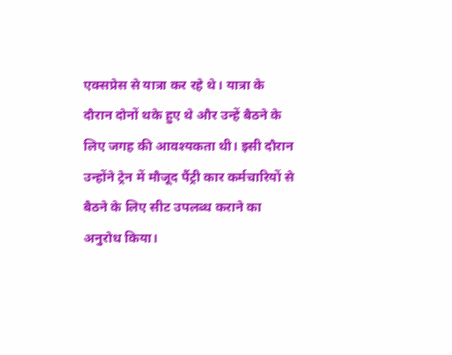एक्सप्रेस से यात्रा कर रहे थे। यात्रा के दौरान दोनों थके हुए थे और उन्हें बैठने के लिए जगह की आवश्यकता थी। इसी दौरान उन्होंने ट्रेन में मौजूद पैंट्री कार कर्मचारियों से बैठने के लिए सीट उपलब्ध कराने का अनुरोध किया।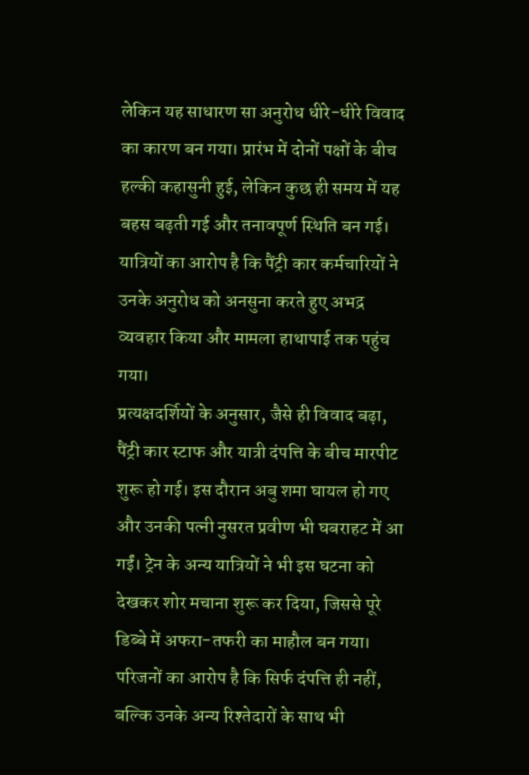लेकिन यह साधारण सा अनुरोध धीरे-धीरे विवाद का कारण बन गया। प्रारंभ में दोनों पक्षों के बीच हल्की कहासुनी हुई, लेकिन कुछ ही समय में यह बहस बढ़ती गई और तनावपूर्ण स्थिति बन गई। यात्रियों का आरोप है कि पैंट्री कार कर्मचारियों ने उनके अनुरोध को अनसुना करते हुए अभद्र व्यवहार किया और मामला हाथापाई तक पहुंच गया।
प्रत्यक्षदर्शियों के अनुसार, जैसे ही विवाद बढ़ा, पैंट्री कार स्टाफ और यात्री दंपत्ति के बीच मारपीट शुरू हो गई। इस दौरान अबु शमा घायल हो गए और उनकी पत्नी नुसरत प्रवीण भी घबराहट में आ गईं। ट्रेन के अन्य यात्रियों ने भी इस घटना को देखकर शोर मचाना शुरू कर दिया, जिससे पूरे डिब्बे में अफरा-तफरी का माहौल बन गया।
परिजनों का आरोप है कि सिर्फ दंपत्ति ही नहीं, बल्कि उनके अन्य रिश्तेदारों के साथ भी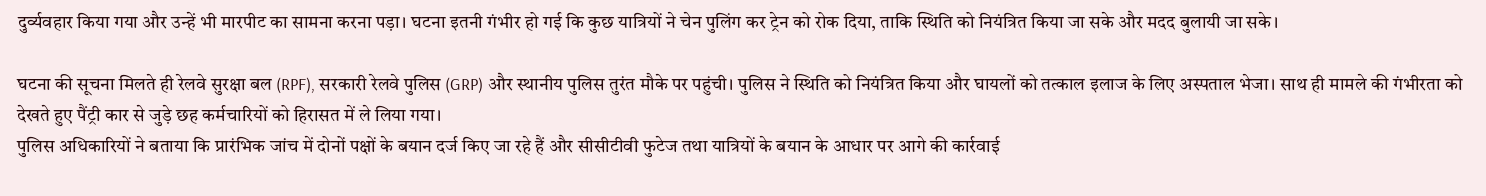दुर्व्यवहार किया गया और उन्हें भी मारपीट का सामना करना पड़ा। घटना इतनी गंभीर हो गई कि कुछ यात्रियों ने चेन पुलिंग कर ट्रेन को रोक दिया, ताकि स्थिति को नियंत्रित किया जा सके और मदद बुलायी जा सके।

घटना की सूचना मिलते ही रेलवे सुरक्षा बल (RPF), सरकारी रेलवे पुलिस (GRP) और स्थानीय पुलिस तुरंत मौके पर पहुंची। पुलिस ने स्थिति को नियंत्रित किया और घायलों को तत्काल इलाज के लिए अस्पताल भेजा। साथ ही मामले की गंभीरता को देखते हुए पैंट्री कार से जुड़े छह कर्मचारियों को हिरासत में ले लिया गया।
पुलिस अधिकारियों ने बताया कि प्रारंभिक जांच में दोनों पक्षों के बयान दर्ज किए जा रहे हैं और सीसीटीवी फुटेज तथा यात्रियों के बयान के आधार पर आगे की कार्रवाई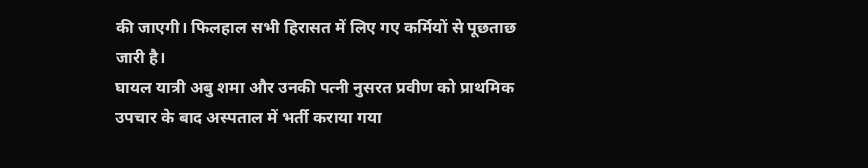की जाएगी। फिलहाल सभी हिरासत में लिए गए कर्मियों से पूछताछ जारी है।
घायल यात्री अबु शमा और उनकी पत्नी नुसरत प्रवीण को प्राथमिक उपचार के बाद अस्पताल में भर्ती कराया गया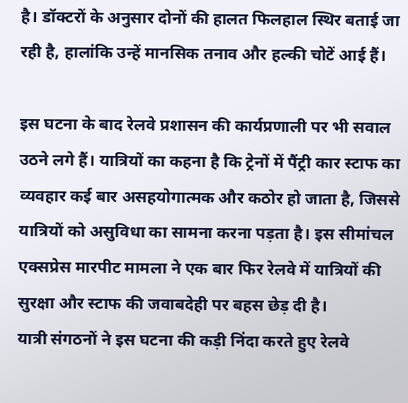है। डॉक्टरों के अनुसार दोनों की हालत फिलहाल स्थिर बताई जा रही है, हालांकि उन्हें मानसिक तनाव और हल्की चोटें आई हैं।

इस घटना के बाद रेलवे प्रशासन की कार्यप्रणाली पर भी सवाल उठने लगे हैं। यात्रियों का कहना है कि ट्रेनों में पैंट्री कार स्टाफ का व्यवहार कई बार असहयोगात्मक और कठोर हो जाता है, जिससे यात्रियों को असुविधा का सामना करना पड़ता है। इस सीमांचल एक्सप्रेस मारपीट मामला ने एक बार फिर रेलवे में यात्रियों की सुरक्षा और स्टाफ की जवाबदेही पर बहस छेड़ दी है।
यात्री संगठनों ने इस घटना की कड़ी निंदा करते हुए रेलवे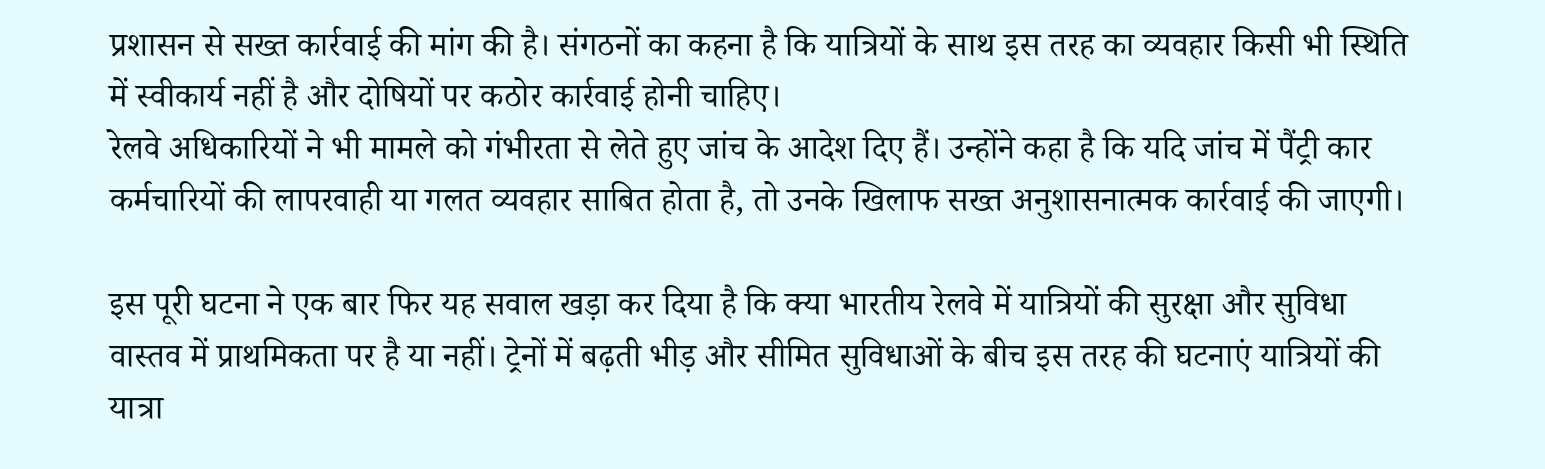प्रशासन से सख्त कार्रवाई की मांग की है। संगठनों का कहना है कि यात्रियों के साथ इस तरह का व्यवहार किसी भी स्थिति में स्वीकार्य नहीं है और दोषियों पर कठोर कार्रवाई होनी चाहिए।
रेलवे अधिकारियों ने भी मामले को गंभीरता से लेते हुए जांच के आदेश दिए हैं। उन्होंने कहा है कि यदि जांच में पैंट्री कार कर्मचारियों की लापरवाही या गलत व्यवहार साबित होता है, तो उनके खिलाफ सख्त अनुशासनात्मक कार्रवाई की जाएगी।

इस पूरी घटना ने एक बार फिर यह सवाल खड़ा कर दिया है कि क्या भारतीय रेलवे में यात्रियों की सुरक्षा और सुविधा वास्तव में प्राथमिकता पर है या नहीं। ट्रेनों में बढ़ती भीड़ और सीमित सुविधाओं के बीच इस तरह की घटनाएं यात्रियों की यात्रा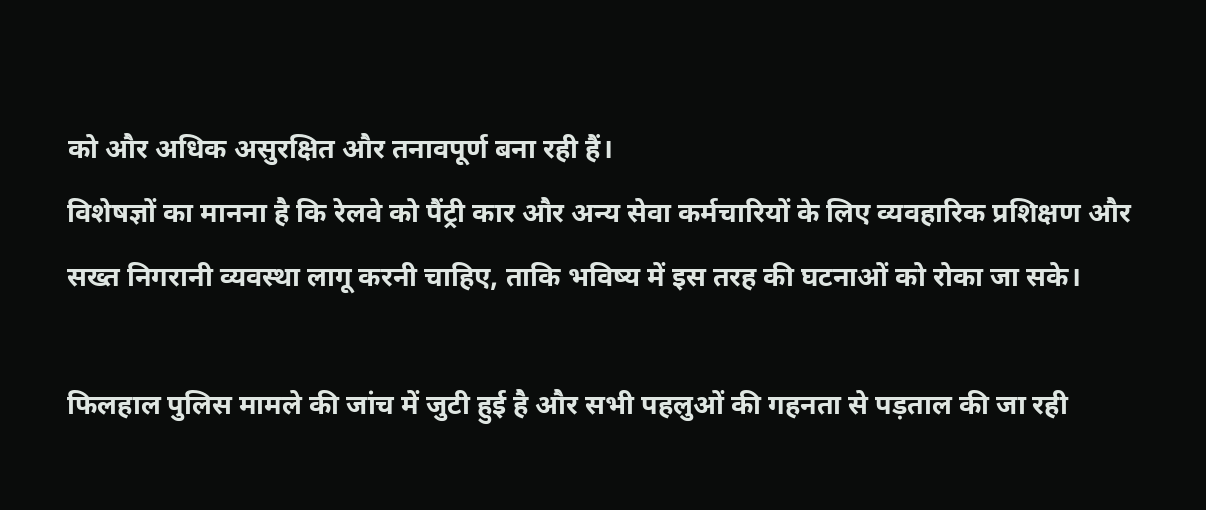को और अधिक असुरक्षित और तनावपूर्ण बना रही हैं।
विशेषज्ञों का मानना है कि रेलवे को पैंट्री कार और अन्य सेवा कर्मचारियों के लिए व्यवहारिक प्रशिक्षण और सख्त निगरानी व्यवस्था लागू करनी चाहिए, ताकि भविष्य में इस तरह की घटनाओं को रोका जा सके।

फिलहाल पुलिस मामले की जांच में जुटी हुई है और सभी पहलुओं की गहनता से पड़ताल की जा रही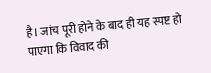है। जांच पूरी होने के बाद ही यह स्पष्ट हो पाएगा कि विवाद की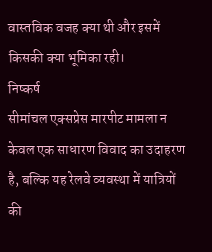वास्तविक वजह क्या थी और इसमें किसकी क्या भूमिका रही।
निष्कर्ष
सीमांचल एक्सप्रेस मारपीट मामला न केवल एक साधारण विवाद का उदाहरण है, बल्कि यह रेलवे व्यवस्था में यात्रियों की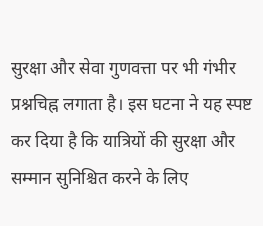सुरक्षा और सेवा गुणवत्ता पर भी गंभीर प्रश्नचिह्न लगाता है। इस घटना ने यह स्पष्ट कर दिया है कि यात्रियों की सुरक्षा और सम्मान सुनिश्चित करने के लिए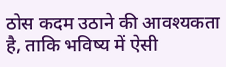ठोस कदम उठाने की आवश्यकता है, ताकि भविष्य में ऐसी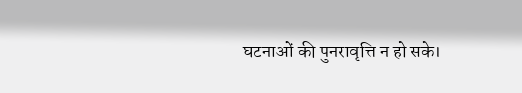घटनाओं की पुनरावृत्ति न हो सके।